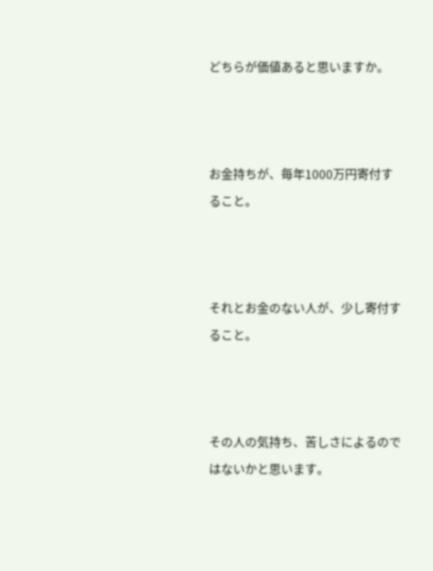どちらが価値あると思いますか。



お金持ちが、毎年1000万円寄付すること。



それとお金のない人が、少し寄付すること。



その人の気持ち、苦しさによるのではないかと思います。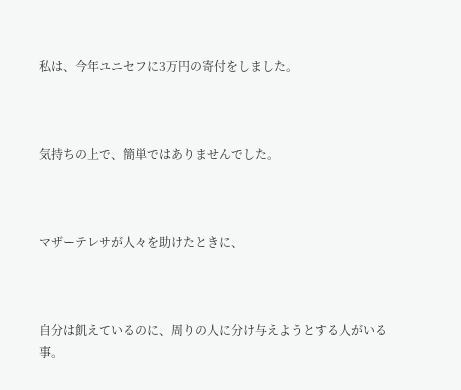私は、今年ユニセフに3万円の寄付をしました。



気持ちの上で、簡単ではありませんでした。



マザーテレサが人々を助けたときに、



自分は飢えているのに、周りの人に分け与えようとする人がいる事。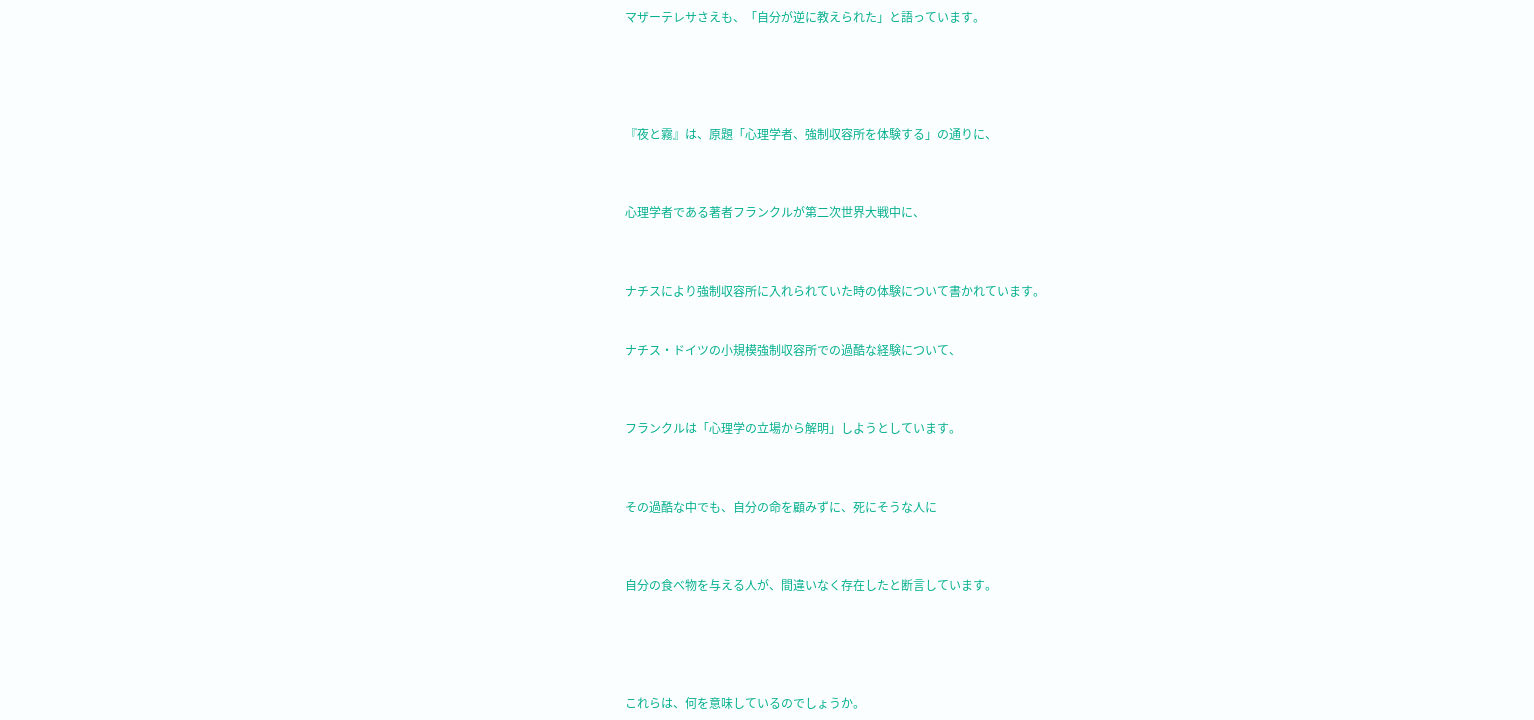マザーテレサさえも、「自分が逆に教えられた」と語っています。





『夜と霧』は、原題「心理学者、強制収容所を体験する」の通りに、



心理学者である著者フランクルが第二次世界大戦中に、



ナチスにより強制収容所に入れられていた時の体験について書かれています。


ナチス・ドイツの小規模強制収容所での過酷な経験について、



フランクルは「心理学の立場から解明」しようとしています。



その過酷な中でも、自分の命を顧みずに、死にそうな人に



自分の食べ物を与える人が、間違いなく存在したと断言しています。





これらは、何を意味しているのでしょうか。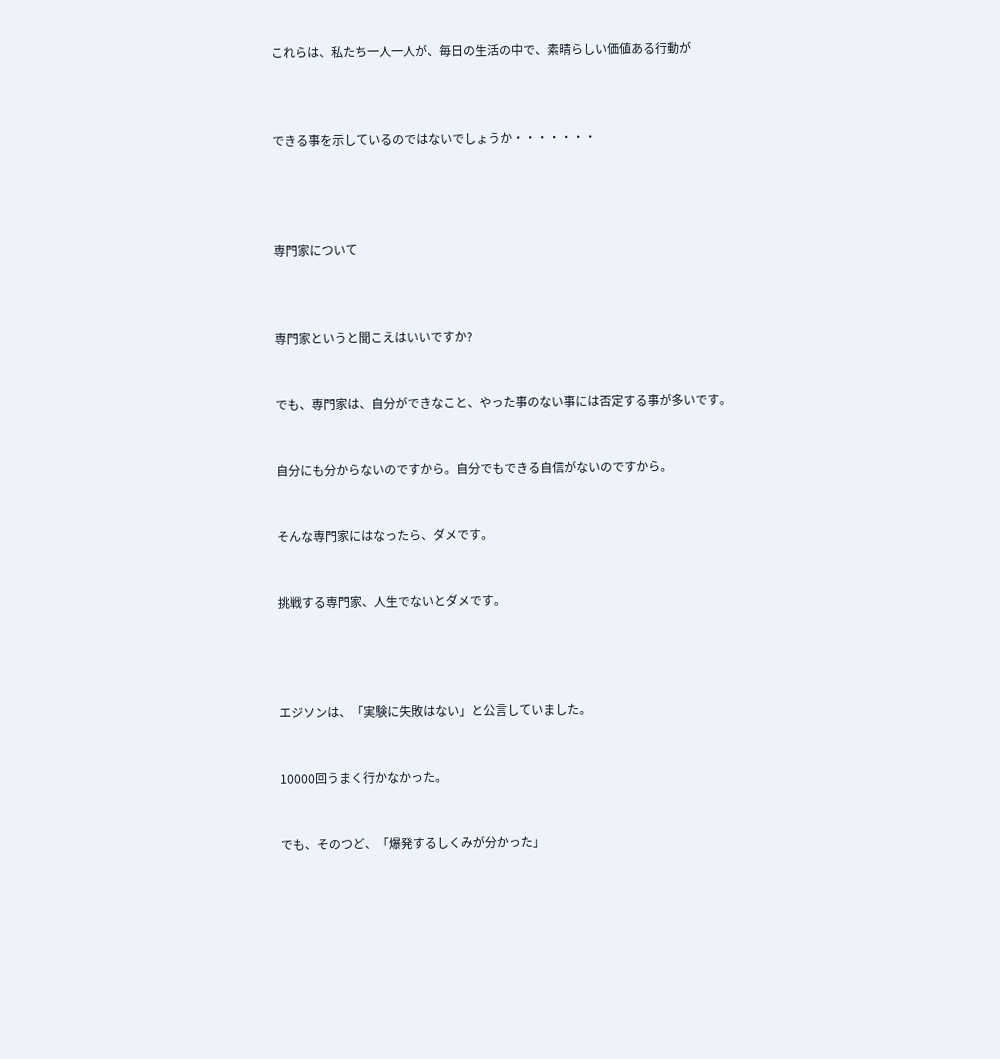これらは、私たち一人一人が、毎日の生活の中で、素晴らしい価値ある行動が



できる事を示しているのではないでしょうか・・・・・・・




専門家について



専門家というと聞こえはいいですか?


でも、専門家は、自分ができなこと、やった事のない事には否定する事が多いです。


自分にも分からないのですから。自分でもできる自信がないのですから。


そんな専門家にはなったら、ダメです。


挑戦する専門家、人生でないとダメです。




エジソンは、「実験に失敗はない」と公言していました。


10000回うまく行かなかった。


でも、そのつど、「爆発するしくみが分かった」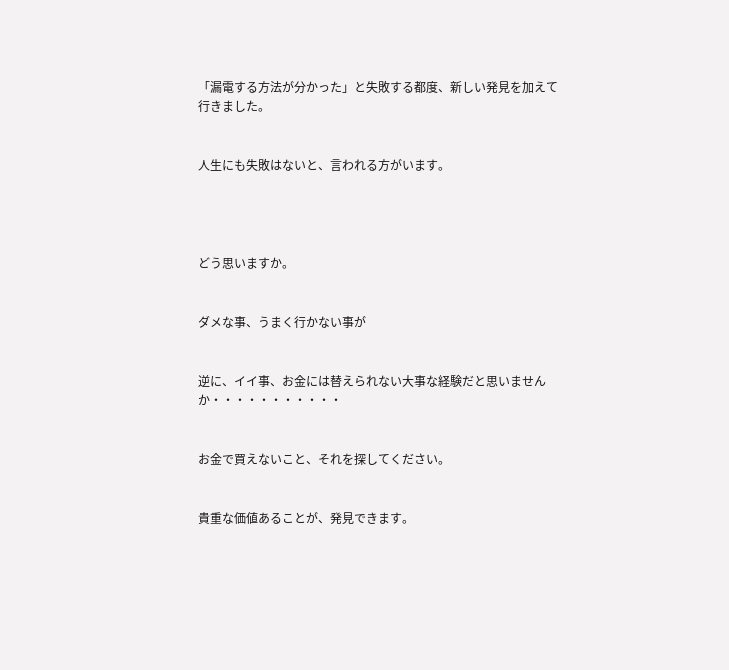「漏電する方法が分かった」と失敗する都度、新しい発見を加えて行きました。


人生にも失敗はないと、言われる方がいます。




どう思いますか。


ダメな事、うまく行かない事が


逆に、イイ事、お金には替えられない大事な経験だと思いませんか・・・・・・・・・・・


お金で買えないこと、それを探してください。


貴重な価値あることが、発見できます。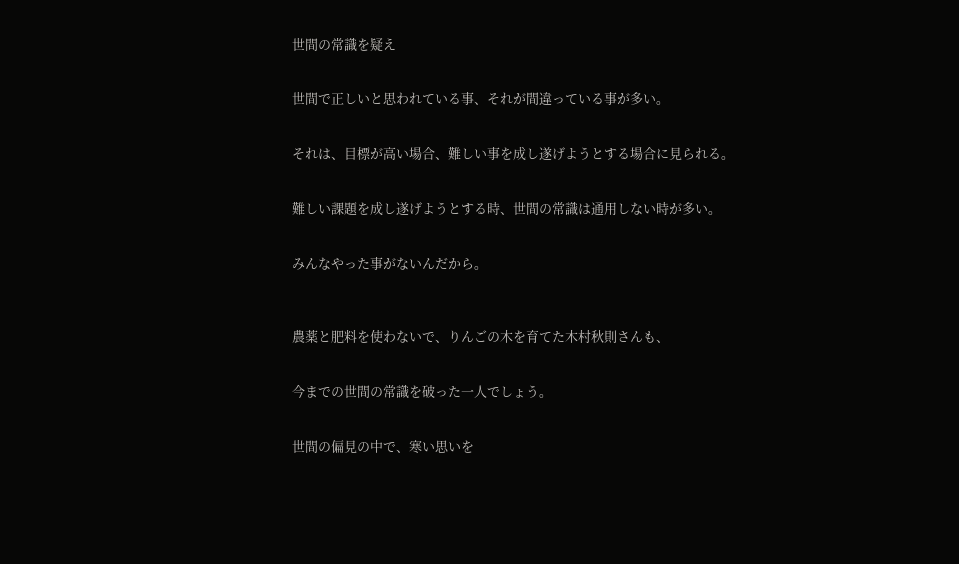世間の常識を疑え


世間で正しいと思われている事、それが間違っている事が多い。


それは、目標が高い場合、難しい事を成し遂げようとする場合に見られる。


難しい課題を成し遂げようとする時、世間の常識は通用しない時が多い。


みんなやった事がないんだから。



農薬と肥料を使わないで、りんごの木を育てた木村秋則さんも、


今までの世間の常識を破った一人でしょう。


世間の偏見の中で、寒い思いを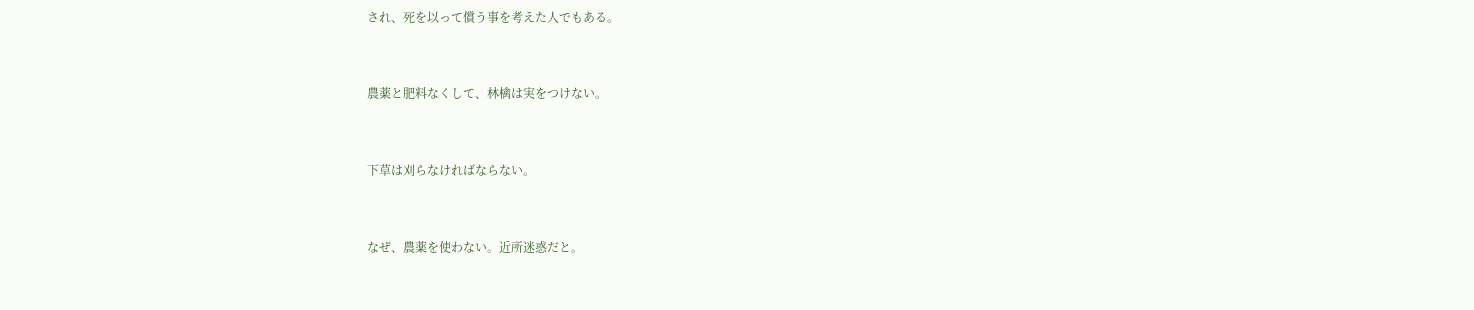され、死を以って償う事を考えた人でもある。


農薬と肥料なくして、林檎は実をつけない。


下草は刈らなければならない。


なぜ、農薬を使わない。近所迷惑だと。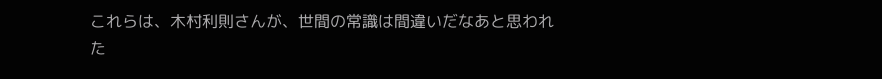これらは、木村利則さんが、世間の常識は間違いだなあと思われた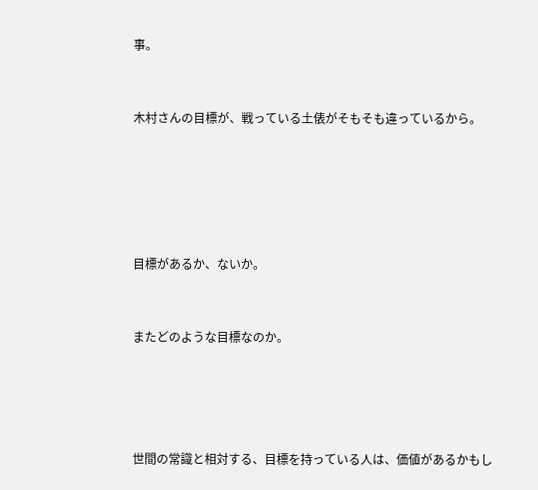事。


木村さんの目標が、戦っている土俵がそもそも違っているから。





目標があるか、ないか。


またどのような目標なのか。




世間の常識と相対する、目標を持っている人は、価値があるかもし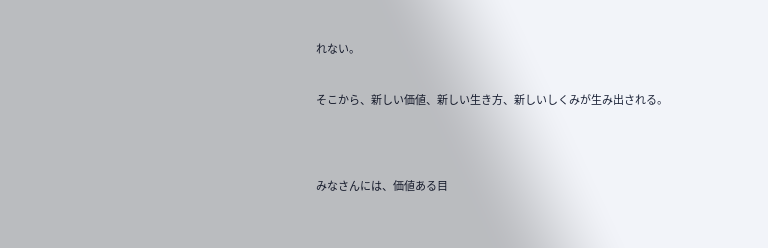れない。


そこから、新しい価値、新しい生き方、新しいしくみが生み出される。




みなさんには、価値ある目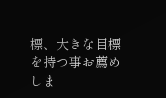標、大きな目標を持つ事お薦めしま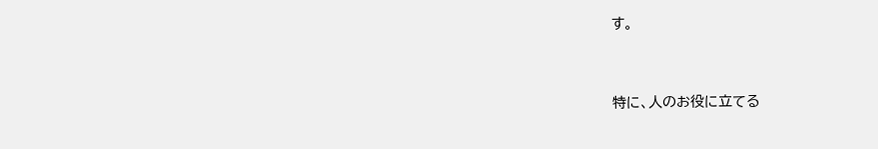す。


特に、人のお役に立てる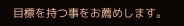目標を持つ事をお薦めします。